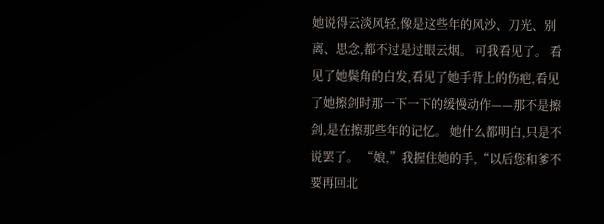她说得云淡风轻,像是这些年的风沙、刀光、别离、思念,都不过是过眼云烟。 可我看见了。 看见了她鬓角的白发,看见了她手背上的伤疤,看见了她擦剑时那一下一下的缓慢动作——那不是擦剑,是在擦那些年的记忆。 她什么都明白,只是不说罢了。 “娘,”我握住她的手,“以后您和爹不要再回北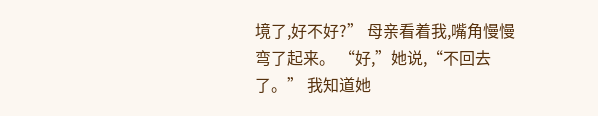境了,好不好?” 母亲看着我,嘴角慢慢弯了起来。 “好,”她说,“不回去了。” 我知道她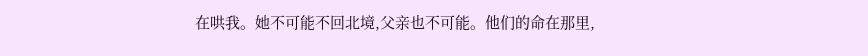在哄我。她不可能不回北境,父亲也不可能。他们的命在那里,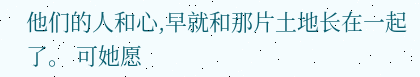他们的人和心,早就和那片土地长在一起了。 可她愿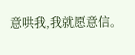意哄我,我就愿意信。